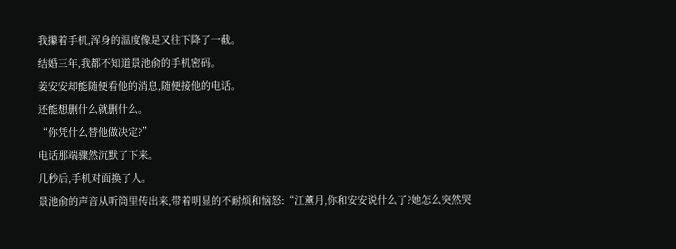我攥着手机,浑身的温度像是又往下降了一截。
结婚三年,我都不知道景池俞的手机密码。
姜安安却能随便看他的消息,随便接他的电话。
还能想删什么就删什么。
“你凭什么替他做决定?”
电话那端骤然沉默了下来。
几秒后,手机对面换了人。
景池俞的声音从听筒里传出来,带着明显的不耐烦和恼怒:“江薰月,你和安安说什么了?她怎么突然哭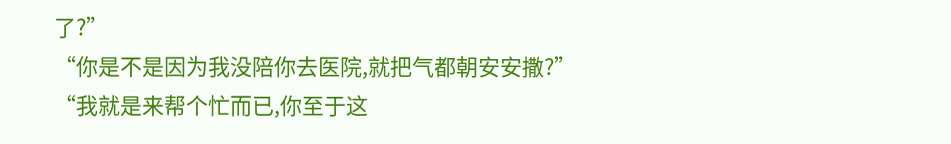了?”
“你是不是因为我没陪你去医院,就把气都朝安安撒?”
“我就是来帮个忙而已,你至于这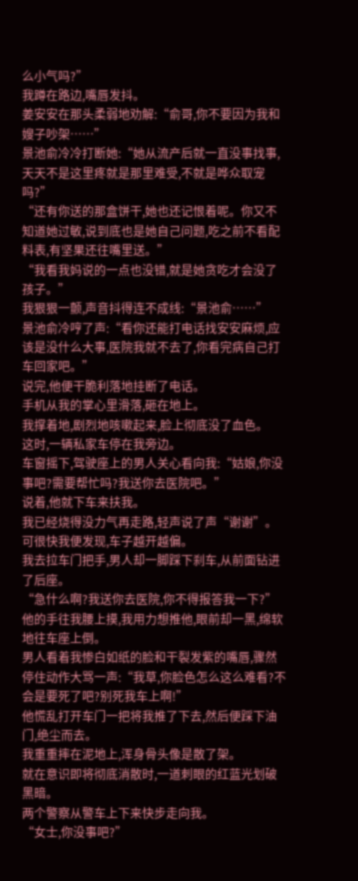么小气吗?”
我蹲在路边,嘴唇发抖。
姜安安在那头柔弱地劝解:“俞哥,你不要因为我和嫂子吵架……”
景池俞冷冷打断她:“她从流产后就一直没事找事,天天不是这里疼就是那里难受,不就是哗众取宠吗?”
“还有你送的那盒饼干,她也还记恨着呢。你又不知道她过敏,说到底也是她自己问题,吃之前不看配料表,有坚果还往嘴里送。”
“我看我妈说的一点也没错,就是她贪吃才会没了孩子。”
我狠狠一颤,声音抖得连不成线:“景池俞……”
景池俞冷哼了声:“看你还能打电话找安安麻烦,应该是没什么大事,医院我就不去了,你看完病自己打车回家吧。”
说完,他便干脆利落地挂断了电话。
手机从我的掌心里滑落,砸在地上。
我撑着地,剧烈地咳嗽起来,脸上彻底没了血色。
这时,一辆私家车停在我旁边。
车窗摇下,驾驶座上的男人关心看向我:“姑娘,你没事吧?需要帮忙吗?我送你去医院吧。”
说着,他就下车来扶我。
我已经烧得没力气再走路,轻声说了声“谢谢”。
可很快我便发现,车子越开越偏。
我去拉车门把手,男人却一脚踩下刹车,从前面钻进了后座。
“急什么啊?我送你去医院,你不得报答我一下?”
他的手往我腰上摸,我用力想推他,眼前却一黑,绵软地往车座上倒。
男人看着我惨白如纸的脸和干裂发紫的嘴唇,骤然停住动作大骂一声:“我草,你脸色怎么这么难看?不会是要死了吧?别死我车上啊!”
他慌乱打开车门一把将我推了下去,然后便踩下油门,绝尘而去。
我重重摔在泥地上,浑身骨头像是散了架。
就在意识即将彻底消散时,一道刺眼的红蓝光划破黑暗。
两个警察从警车上下来快步走向我。
“女士,你没事吧?”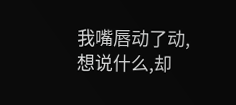我嘴唇动了动,想说什么,却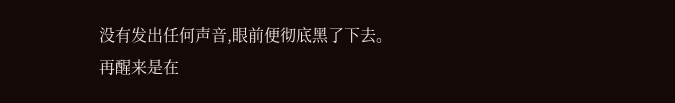没有发出任何声音,眼前便彻底黑了下去。
再醒来是在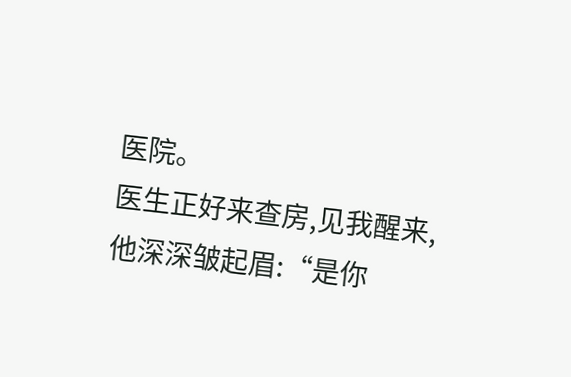医院。
医生正好来查房,见我醒来,他深深皱起眉:“是你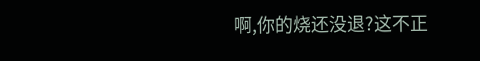啊,你的烧还没退?这不正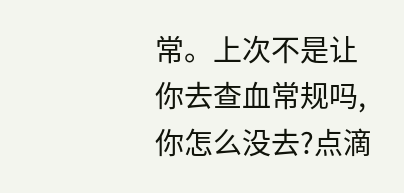常。上次不是让你去查血常规吗,你怎么没去?点滴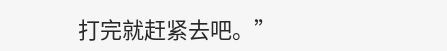打完就赶紧去吧。”